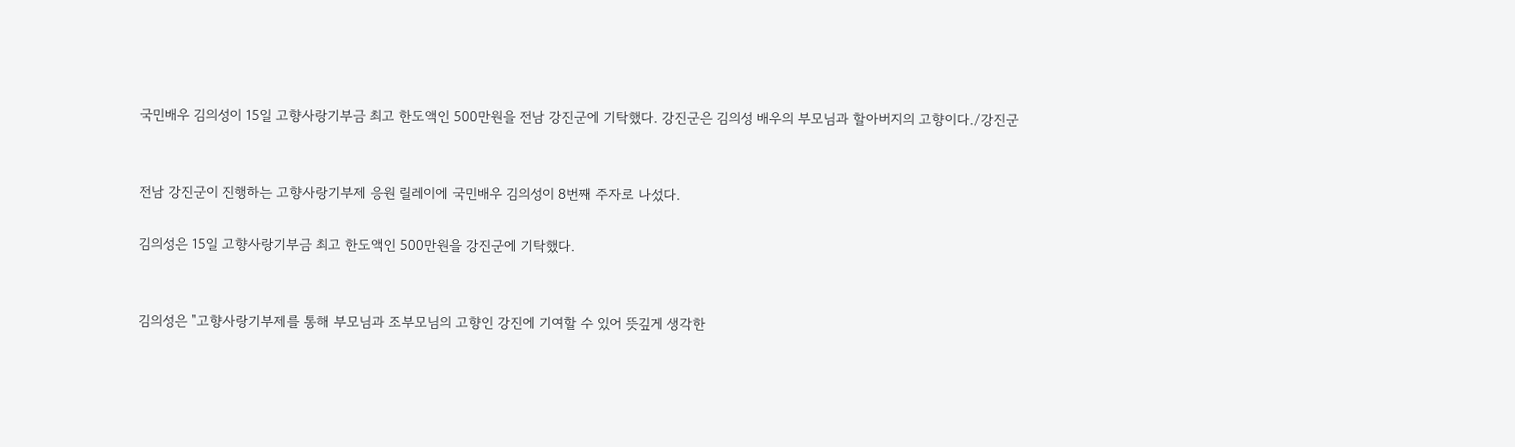국민배우 김의성이 15일 고향사랑기부금 최고 한도액인 500만원을 전남 강진군에 기탁했다. 강진군은 김의성 배우의 부모님과 할아버지의 고향이다./강진군


전남 강진군이 진행하는 고향사랑기부제 응원 릴레이에 국민배우 김의성이 8번째 주자로 나섰다.

김의성은 15일 고향사랑기부금 최고 한도액인 500만원을 강진군에 기탁했다.


김의성은 "고향사랑기부제를 통해 부모님과 조부모님의 고향인 강진에 기여할 수 있어 뜻깊게 생각한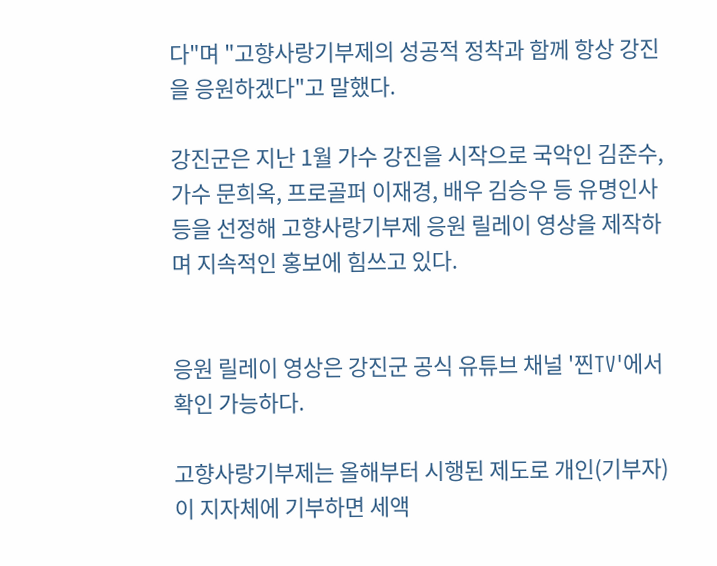다"며 "고향사랑기부제의 성공적 정착과 함께 항상 강진을 응원하겠다"고 말했다.

강진군은 지난 1월 가수 강진을 시작으로 국악인 김준수, 가수 문희옥, 프로골퍼 이재경, 배우 김승우 등 유명인사 등을 선정해 고향사랑기부제 응원 릴레이 영상을 제작하며 지속적인 홍보에 힘쓰고 있다.


응원 릴레이 영상은 강진군 공식 유튜브 채널 '찐TV'에서 확인 가능하다.

고향사랑기부제는 올해부터 시행된 제도로 개인(기부자)이 지자체에 기부하면 세액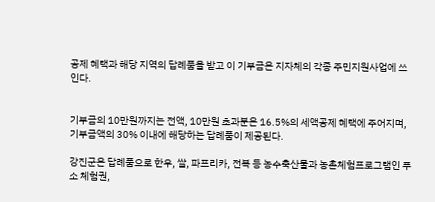공제 혜택과 해당 지역의 답례품을 받고 이 기부금은 지자체의 각종 주민지원사업에 쓰인다.


기부금의 10만원까지는 전액, 10만원 초과분은 16.5%의 세액공제 혜택에 주어지며, 기부금액의 30% 이내에 해당하는 답례품이 제공된다.

강진군은 답례품으로 한우, 쌀, 파프리카, 전복 등 농수축산물과 농촌체험프로그램인 푸소 체험권,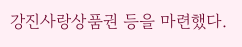강진사랑상품권 등을 마련했다.